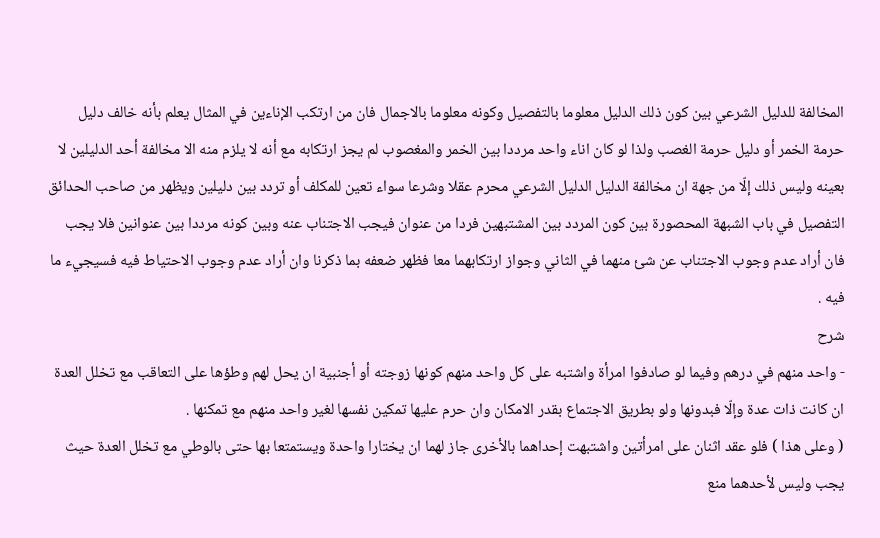المخالفة للدليل الشرعي بين كون ذلك الدليل معلوما بالتفصيل وكونه معلوما بالاجمال فان من ارتكب الإناءين في المثال يعلم بأنه خالف دليل حرمة الخمر أو دليل حرمة الغصب ولذا لو كان اناء واحد مرددا بين الخمر والمغصوب لم يجز ارتكابه مع أنه لا يلزم منه الا مخالفة أحد الدليلين لا بعينه وليس ذلك إلّا من جهة ان مخالفة الدليل الدليل الشرعي محرم عقلا وشرعا سواء تعين للمكلف أو تردد بين دليلين ويظهر من صاحب الحدائق التفصيل في باب الشبهة المحصورة بين كون المردد بين المشتبهين فردا من عنوان فيجب الاجتناب عنه وبين كونه مرددا بين عنوانين فلا يجب فان أراد عدم وجوب الاجتناب عن شئ منهما في الثاني وجواز ارتكابهما معا فظهر ضعفه بما ذكرنا وان أراد عدم وجوب الاحتياط فيه فسيجيء ما فيه .
شرح
- واحد منهم في درهم وفيما لو صادفوا امرأة واشتبه على كل واحد منهم كونها زوجته أو أجنبية ان يحل لهم وطؤها على التعاقب مع تخلل العدة ان كانت ذات عدة وإلّا فبدونها ولو بطريق الاجتماع بقدر الامكان وان حرم عليها تمكين نفسها لغير واحد منهم مع تمكنها .
( وعلى هذا ) فلو عقد اثنان على امرأتين واشتبهت إحداهما بالأخرى جاز لهما ان يختارا واحدة ويستمتعا بها حتى بالوطي مع تخلل العدة حيث يجب وليس لأحدهما منع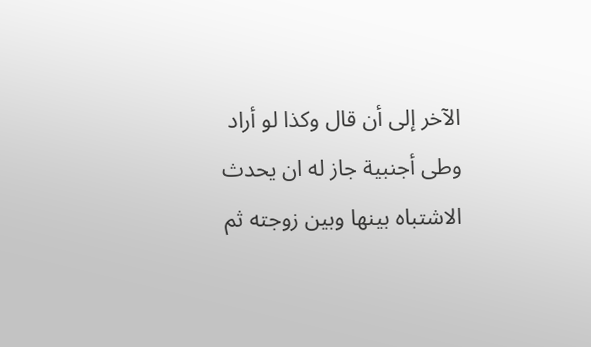الآخر إلى أن قال وكذا لو أراد وطى أجنبية جاز له ان يحدث الاشتباه بينها وبين زوجته ثم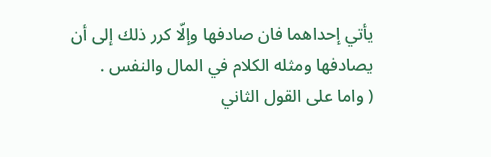يأتي إحداهما فان صادفها وإلّا كرر ذلك إلى أن يصادفها ومثله الكلام في المال والنفس .
( واما على القول الثاني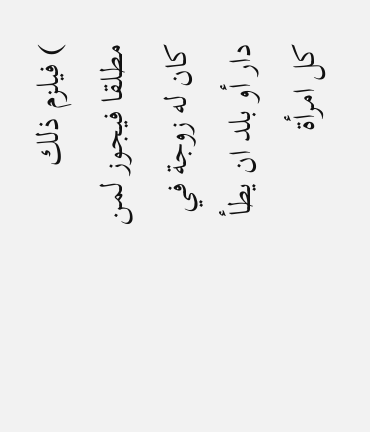) فيلزم ذلك مطلقا فيجوز لمن كان له زوجة في دار أو بلد ان يطأ كل امرأة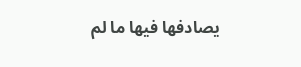يصادفها فيها ما لم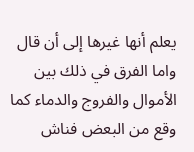يعلم أنها غيرها إلى أن قال واما الفرق في ذلك بين الأموال والفروج والدماء كما وقع من البعض فناش